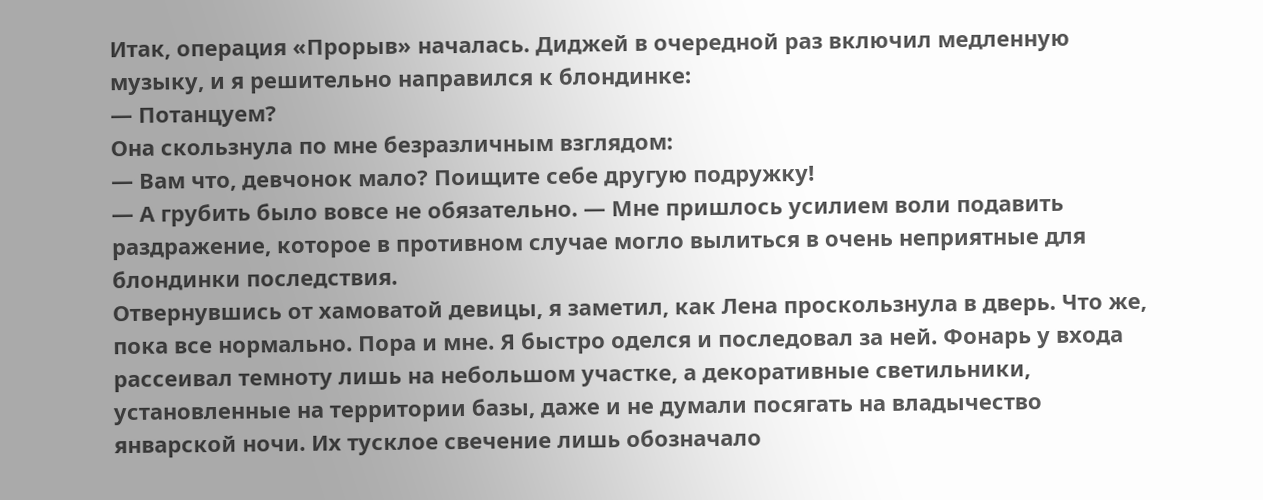Итак, операция «Прорыв» началась. Диджей в очередной раз включил медленную музыку, и я решительно направился к блондинке:
— Потанцуем?
Она скользнула по мне безразличным взглядом:
— Вам что, девчонок мало? Поищите себе другую подружку!
— А грубить было вовсе не обязательно. — Мне пришлось усилием воли подавить раздражение, которое в противном случае могло вылиться в очень неприятные для блондинки последствия.
Отвернувшись от хамоватой девицы, я заметил, как Лена проскользнула в дверь. Что же, пока все нормально. Пора и мне. Я быстро оделся и последовал за ней. Фонарь у входа рассеивал темноту лишь на небольшом участке, а декоративные светильники, установленные на территории базы, даже и не думали посягать на владычество январской ночи. Их тусклое свечение лишь обозначало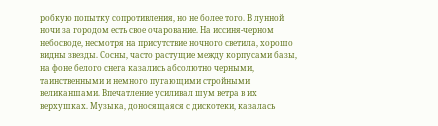робкую попытку сопротивления, но не более того. В лунной ночи за городом есть свое очарование. На иссиня-черном небосводе, несмотря на присутствие ночного светила, хорошо видны звезды. Сосны, часто растущие между корпусами базы, на фоне белого снега казались абсолютно черными, таинственными и немного пугающими стройными великаншами. Впечатление усиливал шум ветра в их верхушках. Музыка, доносящаяся с дискотеки, казалась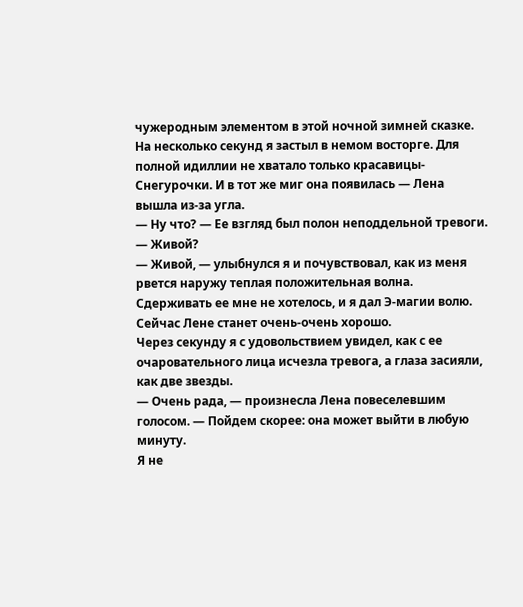чужеродным элементом в этой ночной зимней сказке. На несколько секунд я застыл в немом восторге. Для полной идиллии не хватало только красавицы-Снегурочки. И в тот же миг она появилась — Лена вышла из-за угла.
— Ну что? — Ее взгляд был полон неподдельной тревоги. — Живой?
— Живой, — улыбнулся я и почувствовал, как из меня рвется наружу теплая положительная волна. Сдерживать ее мне не хотелось, и я дал Э-магии волю. Сейчас Лене станет очень-очень хорошо.
Через секунду я с удовольствием увидел, как с ее очаровательного лица исчезла тревога, а глаза засияли, как две звезды.
— Очень рада, — произнесла Лена повеселевшим голосом. — Пойдем скорее: она может выйти в любую минуту.
Я не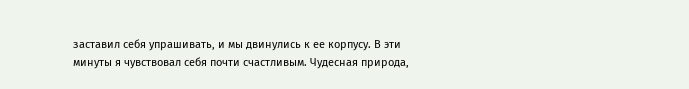заставил себя упрашивать, и мы двинулись к ее корпусу. В эти минуты я чувствовал себя почти счастливым. Чудесная природа,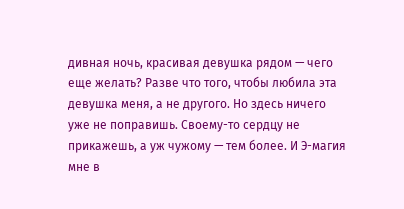дивная ночь, красивая девушка рядом — чего еще желать? Разве что того, чтобы любила эта девушка меня, а не другого. Но здесь ничего уже не поправишь. Своему-то сердцу не прикажешь, а уж чужому — тем более. И Э-магия мне в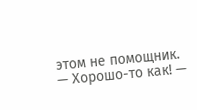этом не помощник.
— Хорошо-то как! —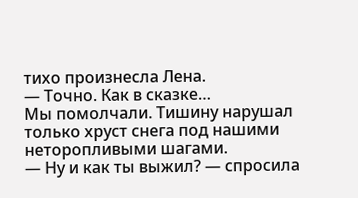тихо произнесла Лена.
— Точно. Как в сказке…
Мы помолчали. Тишину нарушал только хруст снега под нашими неторопливыми шагами.
— Ну и как ты выжил? — спросила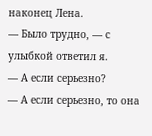наконец Лена.
— Было трудно, — с улыбкой ответил я.
— А если серьезно?
— А если серьезно, то она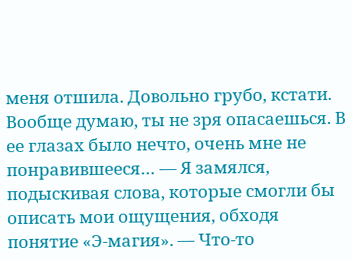меня отшила. Довольно грубо, кстати. Вообще думаю, ты не зря опасаешься. В ее глазах было нечто, очень мне не понравившееся… — Я замялся, подыскивая слова, которые смогли бы описать мои ощущения, обходя понятие «Э-магия». — Что-то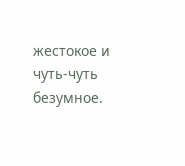жестокое и чуть-чуть безумное.